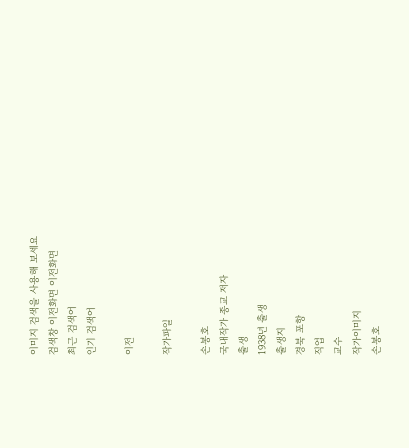이미지 검색을 사용해 보세요
검색창 이전화면 이전화면
최근 검색어
인기 검색어

이전

작가파일

손봉호
국내작가 종교 저자
출생
1938년 출생
출생지
경북 포항
직업
교수
작가이미지
손봉호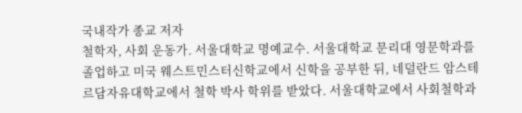국내작가 종교 저자
철학자, 사회 운동가. 서울대학교 명예교수. 서울대학교 문리대 영문학과를 졸업하고 미국 웨스트민스터신학교에서 신학을 공부한 뒤, 네덜란드 암스테르담자유대학교에서 철학 박사 학위를 받았다. 서울대학교에서 사회철학과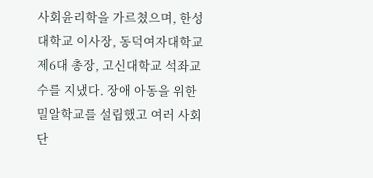사회윤리학을 가르쳤으며, 한성대학교 이사장, 동덕여자대학교 제6대 총장, 고신대학교 석좌교수를 지냈다. 장애 아동을 위한 밀알학교를 설립했고 여러 사회단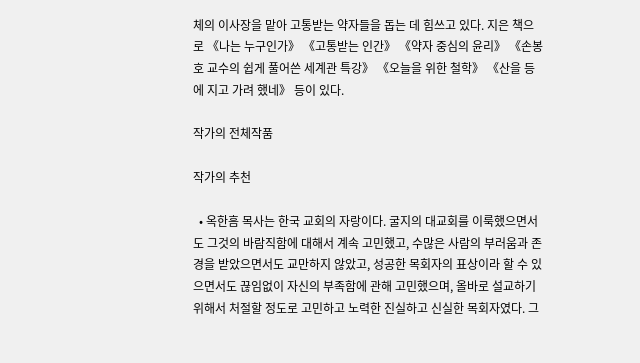체의 이사장을 맡아 고통받는 약자들을 돕는 데 힘쓰고 있다. 지은 책으로 《나는 누구인가》 《고통받는 인간》 《약자 중심의 윤리》 《손봉호 교수의 쉽게 풀어쓴 세계관 특강》 《오늘을 위한 철학》 《산을 등에 지고 가려 했네》 등이 있다.

작가의 전체작품

작가의 추천

  • 옥한흠 목사는 한국 교회의 자랑이다. 굴지의 대교회를 이룩했으면서도 그것의 바람직함에 대해서 계속 고민했고, 수많은 사람의 부러움과 존경을 받았으면서도 교만하지 않았고, 성공한 목회자의 표상이라 할 수 있으면서도 끊임없이 자신의 부족함에 관해 고민했으며, 올바로 설교하기 위해서 처절할 정도로 고민하고 노력한 진실하고 신실한 목회자였다. 그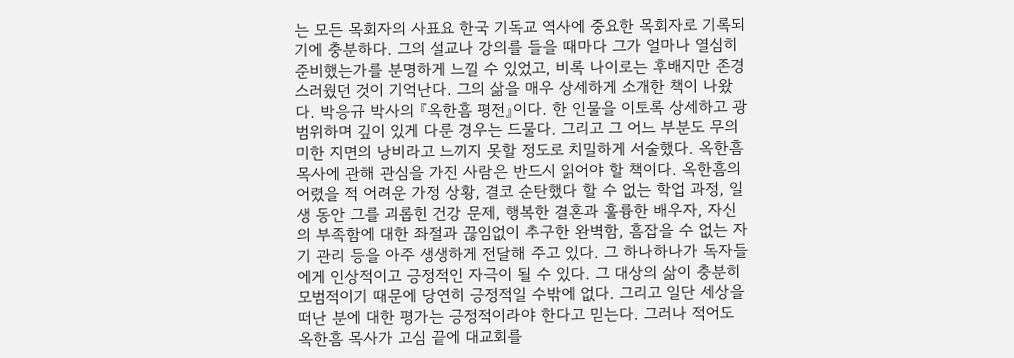는 모든 목회자의 사표요 한국 기독교 역사에 중요한 목회자로 기록되기에 충분하다. 그의 설교나 강의를 들을 때마다 그가 얼마나 열심히 준비했는가를 분명하게 느낄 수 있었고, 비록 나이로는 후배지만 존경스러웠던 것이 기억난다. 그의 삶을 매우 상세하게 소개한 책이 나왔다. 박응규 박사의 『옥한흠 평전』이다. 한 인물을 이토록 상세하고 광범위하며 깊이 있게 다룬 경우는 드물다. 그리고 그 어느 부분도 무의미한 지면의 낭비라고 느끼지 못할 정도로 치밀하게 서술했다. 옥한흠 목사에 관해 관심을 가진 사람은 반드시 읽어야 할 책이다. 옥한흠의 어렸을 적 어려운 가정 상황, 결코 순탄했다 할 수 없는 학업 과정, 일생 동안 그를 괴롭힌 건강 문제, 행복한 결혼과 훌륭한 배우자, 자신의 부족함에 대한 좌절과 끊임없이 추구한 완벽함, 흠잡을 수 없는 자기 관리 등을 아주 생생하게 전달해 주고 있다. 그 하나하나가 독자들에게 인상적이고 긍정적인 자극이 될 수 있다. 그 대상의 삶이 충분히 모범적이기 때문에 당연히 긍정적일 수밖에 없다. 그리고 일단 세상을 떠난 분에 대한 평가는 긍정적이라야 한다고 믿는다. 그러나 적어도 옥한흠 목사가 고심 끝에 대교회를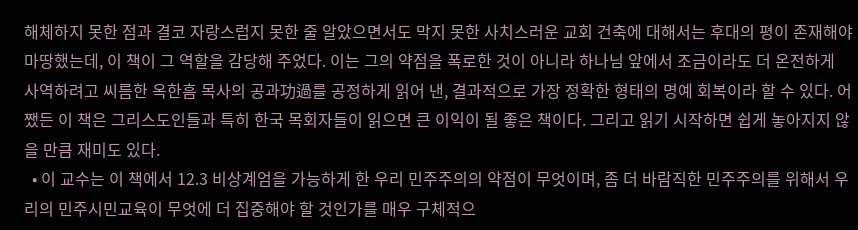해체하지 못한 점과 결코 자랑스럽지 못한 줄 알았으면서도 막지 못한 사치스러운 교회 건축에 대해서는 후대의 평이 존재해야 마땅했는데, 이 책이 그 역할을 감당해 주었다. 이는 그의 약점을 폭로한 것이 아니라 하나님 앞에서 조금이라도 더 온전하게 사역하려고 씨름한 옥한흠 목사의 공과功過를 공정하게 읽어 낸, 결과적으로 가장 정확한 형태의 명예 회복이라 할 수 있다. 어쨌든 이 책은 그리스도인들과 특히 한국 목회자들이 읽으면 큰 이익이 될 좋은 책이다. 그리고 읽기 시작하면 쉽게 놓아지지 않을 만큼 재미도 있다.
  • 이 교수는 이 책에서 12.3 비상계엄을 가능하게 한 우리 민주주의의 약점이 무엇이며, 좀 더 바람직한 민주주의를 위해서 우리의 민주시민교육이 무엇에 더 집중해야 할 것인가를 매우 구체적으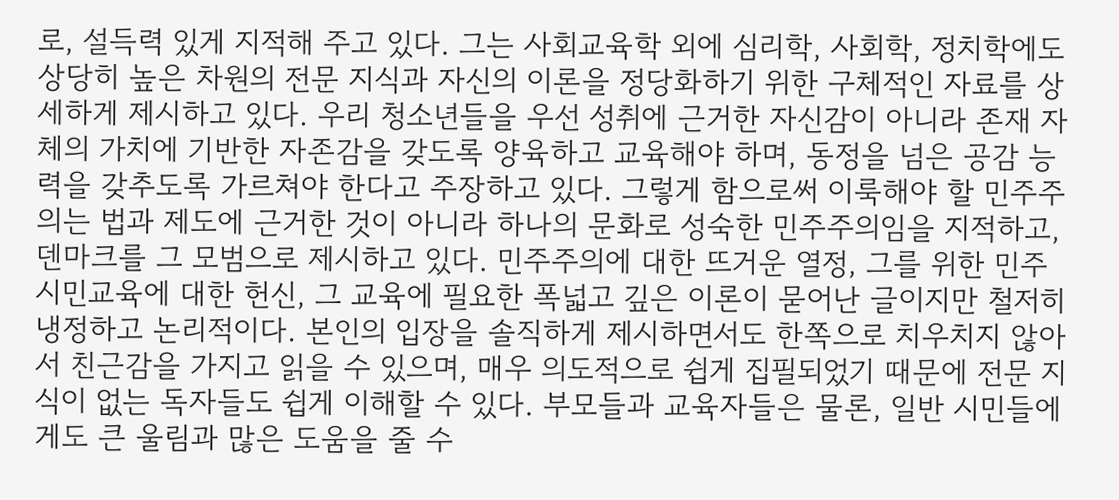로, 설득력 있게 지적해 주고 있다. 그는 사회교육학 외에 심리학, 사회학, 정치학에도 상당히 높은 차원의 전문 지식과 자신의 이론을 정당화하기 위한 구체적인 자료를 상세하게 제시하고 있다. 우리 청소년들을 우선 성취에 근거한 자신감이 아니라 존재 자체의 가치에 기반한 자존감을 갖도록 양육하고 교육해야 하며, 동정을 넘은 공감 능력을 갖추도록 가르쳐야 한다고 주장하고 있다. 그렇게 함으로써 이룩해야 할 민주주의는 법과 제도에 근거한 것이 아니라 하나의 문화로 성숙한 민주주의임을 지적하고, 덴마크를 그 모범으로 제시하고 있다. 민주주의에 대한 뜨거운 열정, 그를 위한 민주시민교육에 대한 헌신, 그 교육에 필요한 폭넓고 깊은 이론이 묻어난 글이지만 철저히 냉정하고 논리적이다. 본인의 입장을 솔직하게 제시하면서도 한쪽으로 치우치지 않아서 친근감을 가지고 읽을 수 있으며, 매우 의도적으로 쉽게 집필되었기 때문에 전문 지식이 없는 독자들도 쉽게 이해할 수 있다. 부모들과 교육자들은 물론, 일반 시민들에게도 큰 울림과 많은 도움을 줄 수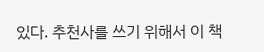있다. 추천사를 쓰기 위해서 이 책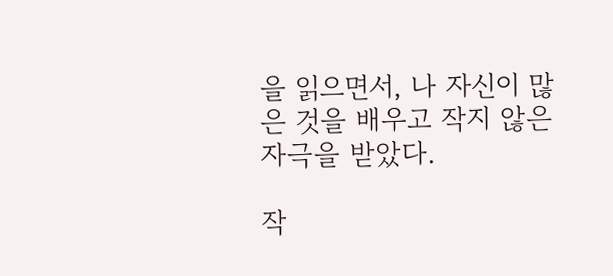을 읽으면서, 나 자신이 많은 것을 배우고 작지 않은 자극을 받았다.

작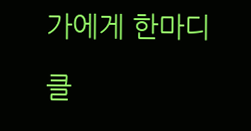가에게 한마디

클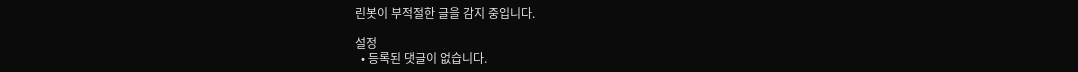린봇이 부적절한 글을 감지 중입니다.

설정
  • 등록된 댓글이 없습니다.